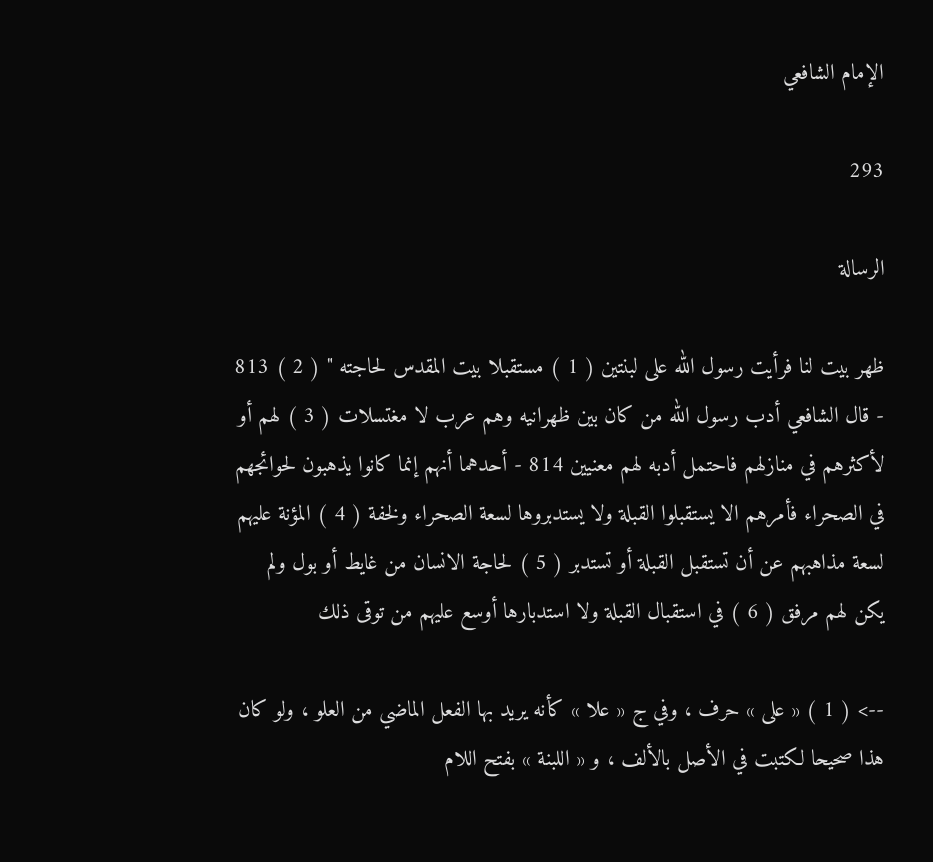الإمام الشافعي

293

الرسالة

ظهر بيت لنا فرأيت رسول الله على لبنتين ( 1 ) مستقبلا بيت المقدس لحاجته " ( 2 ) 813 - قال الشافعي أدب رسول الله من كان بين ظهرانيه وهم عرب لا مغتسلات ( 3 ) لهم أو لأكثرهم في منازلهم فاحتمل أدبه لهم معنيين 814 - أحدهما أنهم إنما كانوا يذهبون لحوائجهم في الصحراء فأمرهم الا يستقبلوا القبلة ولا يستدبروها لسعة الصحراء ولخفة ( 4 ) المؤنة عليهم لسعة مذاهبهم عن أن تستقبل القبلة أو تستدبر ( 5 ) لحاجة الانسان من غايط أو بول ولم يكن لهم مرفق ( 6 ) في استقبال القبلة ولا استدبارها أوسع عليهم من توقى ذلك

--> ( 1 ) « على » حرف ، وفي ج « علا » كأنه يريد بها الفعل الماضي من العلو ، ولو كان هذا صحيحا لكتبت في الأصل بالألف ، و « اللبنة » بفتح اللام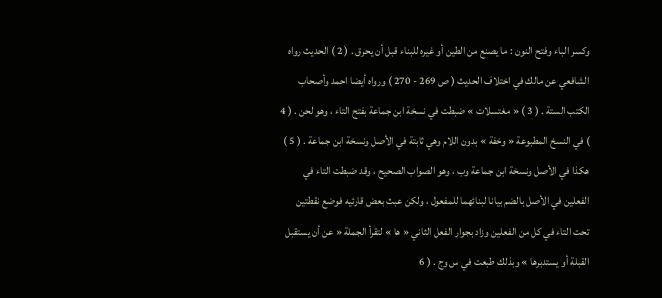وكسر الباء وفتح النون : ما يصنع من الطين أو غيره للبناء قبل أن يحرق . ( 2 ) الحديث رواه الشافعي عن مالك في اختلاف الحديث ( ص 269 - 270 ) ورواه أيضا احمد وأصحاب الكتب الستة . ( 3 ) « مغتسلات » ضبطت في نسخة ابن جماعة بفتح التاء ، وهو لحن . ( 4 ) في النسخ المطبوعة « وخفة » بدون اللام وهي ثابتة في الأصل ونسخة ابن جماعة . ( 5 ) هكذا في الأصل ونسخة ابن جماعة وب ، وهو الصواب الصحيح ، وقد ضبطت التاء في الفعلين في الأصل بالضم بيانا لبنائهما للمفعول ، ولكن عبث بعض قارئيه فوضع نقطتين تحت التاء في كل من الفعلين وزاد بجوار الفعل الثاني « ها » لتقرأ الجملة « عن أن يستقبل القبلة أو يستدبرها » وبذلك طبعت في س وج . ( 6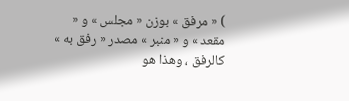) « مرفق » بوزن « مجلس » و « مقعد » و « منبر » مصدر « رفق به » كالرفق ، وهذا هو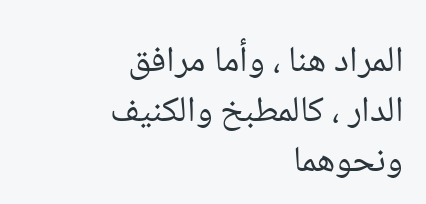المراد هنا ، وأما مرافق الدار ، كالمطبخ والكنيف ونحوهما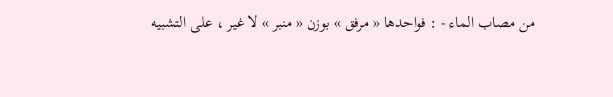من مصاب الماء - : فواحدها « مرفق » بوزن « منبر » لا غير ، على التشبيه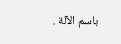باسم الآلة .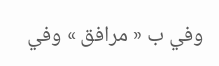وفي ب « مرافق » وفي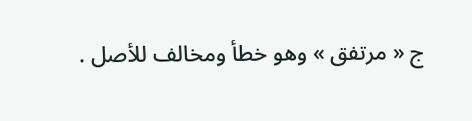ج « مرتفق » وهو خطأ ومخالف للأصل .